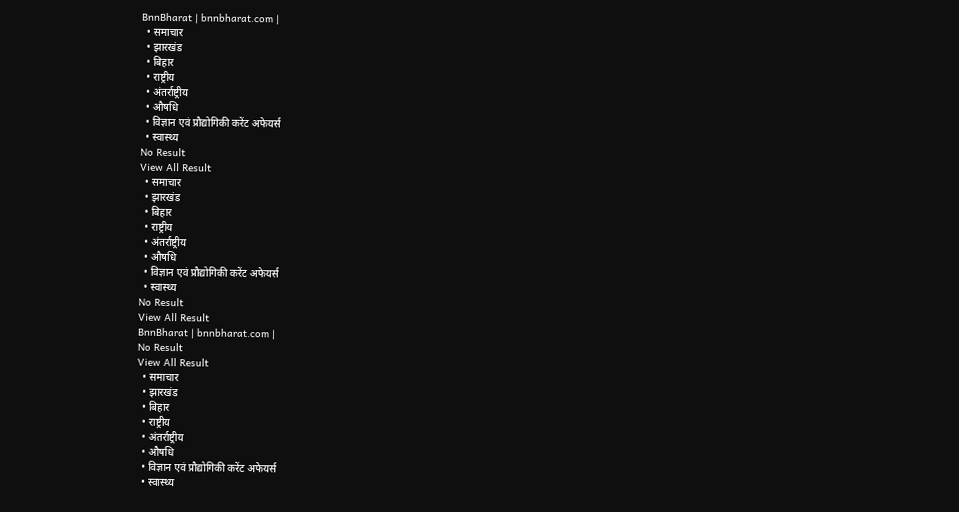BnnBharat | bnnbharat.com |
  • समाचार
  • झारखंड
  • बिहार
  • राष्ट्रीय
  • अंतर्राष्ट्रीय
  • औषधि
  • विज्ञान एवं प्रौद्योगिकी करेंट अफेयर्स
  • स्वास्थ्य
No Result
View All Result
  • समाचार
  • झारखंड
  • बिहार
  • राष्ट्रीय
  • अंतर्राष्ट्रीय
  • औषधि
  • विज्ञान एवं प्रौद्योगिकी करेंट अफेयर्स
  • स्वास्थ्य
No Result
View All Result
BnnBharat | bnnbharat.com |
No Result
View All Result
  • समाचार
  • झारखंड
  • बिहार
  • राष्ट्रीय
  • अंतर्राष्ट्रीय
  • औषधि
  • विज्ञान एवं प्रौद्योगिकी करेंट अफेयर्स
  • स्वास्थ्य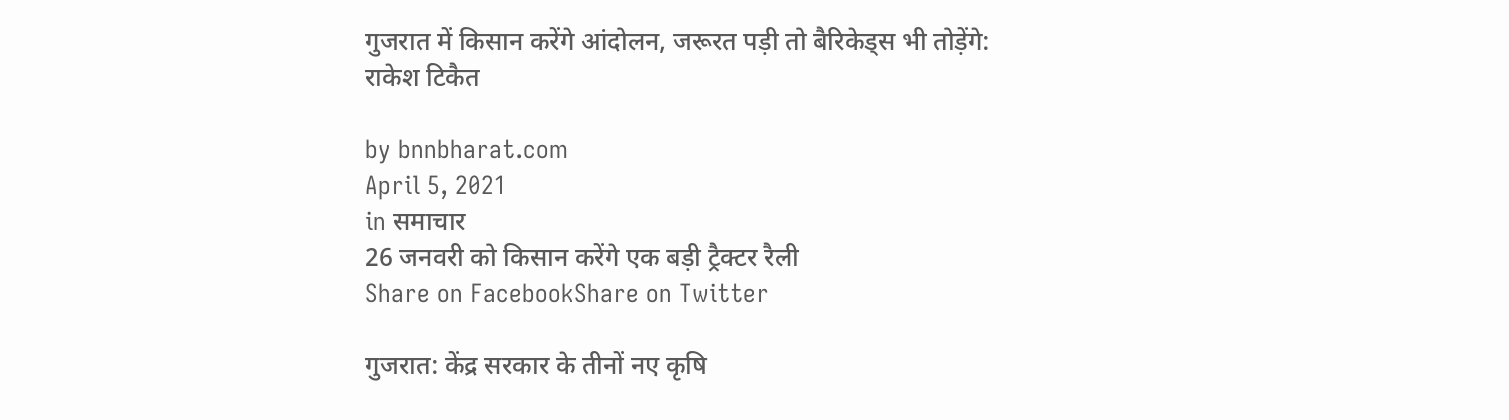गुजरात में किसान करेंगे आंदोलन, जरूरत पड़ी तो बैरिकेड्स भी तोड़ेंगे: राकेश टिकैत

by bnnbharat.com
April 5, 2021
in समाचार
26 जनवरी को किसान करेंगे एक बड़ी ट्रैक्‍टर रैली
Share on FacebookShare on Twitter

गुजरात: केंद्र सरकार के तीनों नए कृषि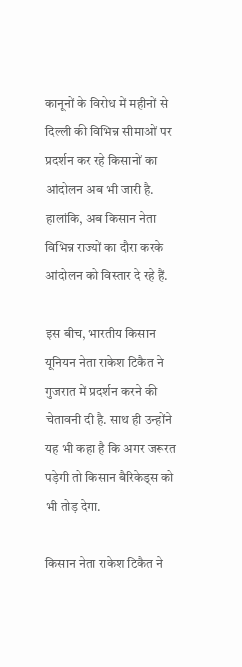कानूनों के विरोध में महीनों से दिल्ली की विभिन्न सीमाओं पर प्रदर्शन कर रहे किसानों का आंदोलन अब भी जारी है. हालांकि, अब किसान नेता विभिन्न राज्यों का दौरा करके आंदोलन को विस्तार दे रहे हैं.

इस बीच, भारतीय किसान यूनियन नेता राकेश टिकैत ने गुजरात में प्रदर्शन करने की चेतावनी दी है. साथ ही उन्होंने यह भी कहा है कि अगर जरूरत पड़ेगी तो किसान बैरिकेड्स को भी तोड़ देगा.

किसान नेता राकेश टिकैत ने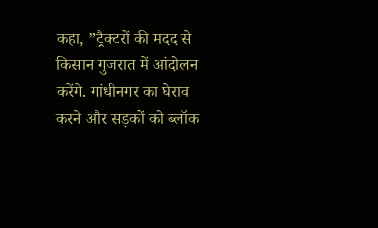कहा, ”ट्रैक्टरों की मदद से किसान गुजरात में आंदोलन करेंगे. गांधीनगर का घेराव करने और सड़कों को ब्लॉक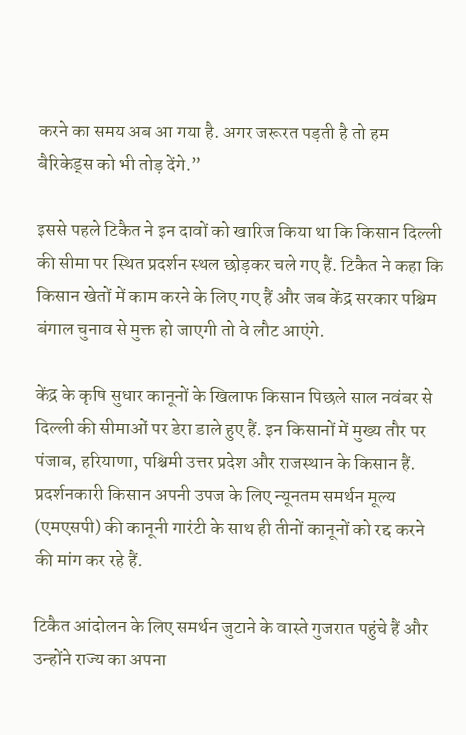करने का समय अब आ गया है. अगर जरूरत पड़ती है तो हम बैरिकेड्स को भी तोड़ देंगे.”

इससे पहले टिकैत ने इन दावों को खारिज किया था कि किसान दिल्ली की सीमा पर स्थित प्रदर्शन स्थल छोड़कर चले गए हैं. टिकैत ने कहा कि किसान खेतों में काम करने के लिए गए हैं और जब केंद्र सरकार पश्चिम बंगाल चुनाव से मुक्त हो जाएगी तो वे लौट आएंगे.

केंद्र के कृषि सुधार कानूनों के खिलाफ किसान पिछले साल नवंबर से दिल्ली की सीमाओं पर डेरा डाले हुए हैं. इन किसानों में मुख्य तौर पर पंजाब, हरियाणा, पश्चिमी उत्तर प्रदेश और राजस्थान के किसान हैं. प्रदर्शनकारी किसान अपनी उपज के लिए न्यूनतम समर्थन मूल्य (एमएसपी) की कानूनी गारंटी के साथ ही तीनों कानूनों को रद्द करने की मांग कर रहे हैं.

टिकैत आंदोलन के लिए समर्थन जुटाने के वास्ते गुजरात पहुंचे हैं और उन्होंने राज्य का अपना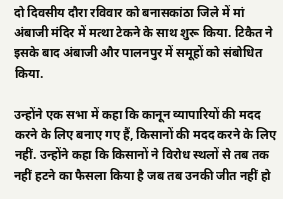दो दिवसीय दौरा रविवार को बनासकांठा जिले में मां अंबाजी मंदिर में मत्था टेकने के साथ शुरू किया. टिकैत ने इसके बाद अंबाजी और पालनपुर में समूहों को संबोधित किया.

उन्होंने एक सभा में कहा कि कानून व्यापारियों की मदद करने के लिए बनाए गए हैं, किसानों की मदद करने के लिए नहीं. उन्होंने कहा कि किसानों ने विरोध स्थलों से तब तक नहीं हटने का फैसला किया है जब तब उनकी जीत नहीं हो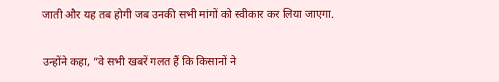जाती और यह तब होगी जब उनकी सभी मांगों को स्वीकार कर लिया जाएगा.

उन्होंने कहा, ”वे सभी खबरें गलत हैं कि किसानों ने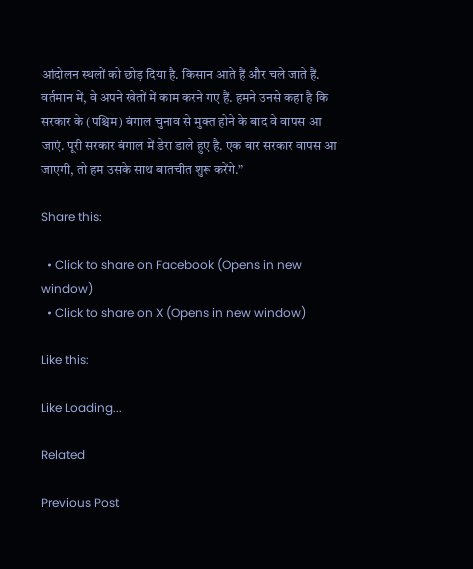आंदोलन स्थलों को छोड़ दिया है. किसान आते हैं और चले जाते हैं. वर्तमान में, वे अपने खेतों में काम करने गए हैं. हमने उनसे कहा है कि सरकार के (पश्चिम) बंगाल चुनाव से मुक्त होने के बाद वे वापस आ जाएं. पूरी सरकार बंगाल में डेरा डाले हुए है. एक बार सरकार वापस आ जाएगी, तो हम उसके साथ बातचीत शुरू करेंगे.”

Share this:

  • Click to share on Facebook (Opens in new window)
  • Click to share on X (Opens in new window)

Like this:

Like Loading...

Related

Previous Post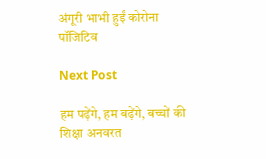अंगूरी भाभी हुईं कोरोना पॉजिटिव

Next Post

हम पढ़ेंगे, हम बढ़ेंगे, बच्चों की शिक्षा अनवरत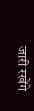जारी रखेंगे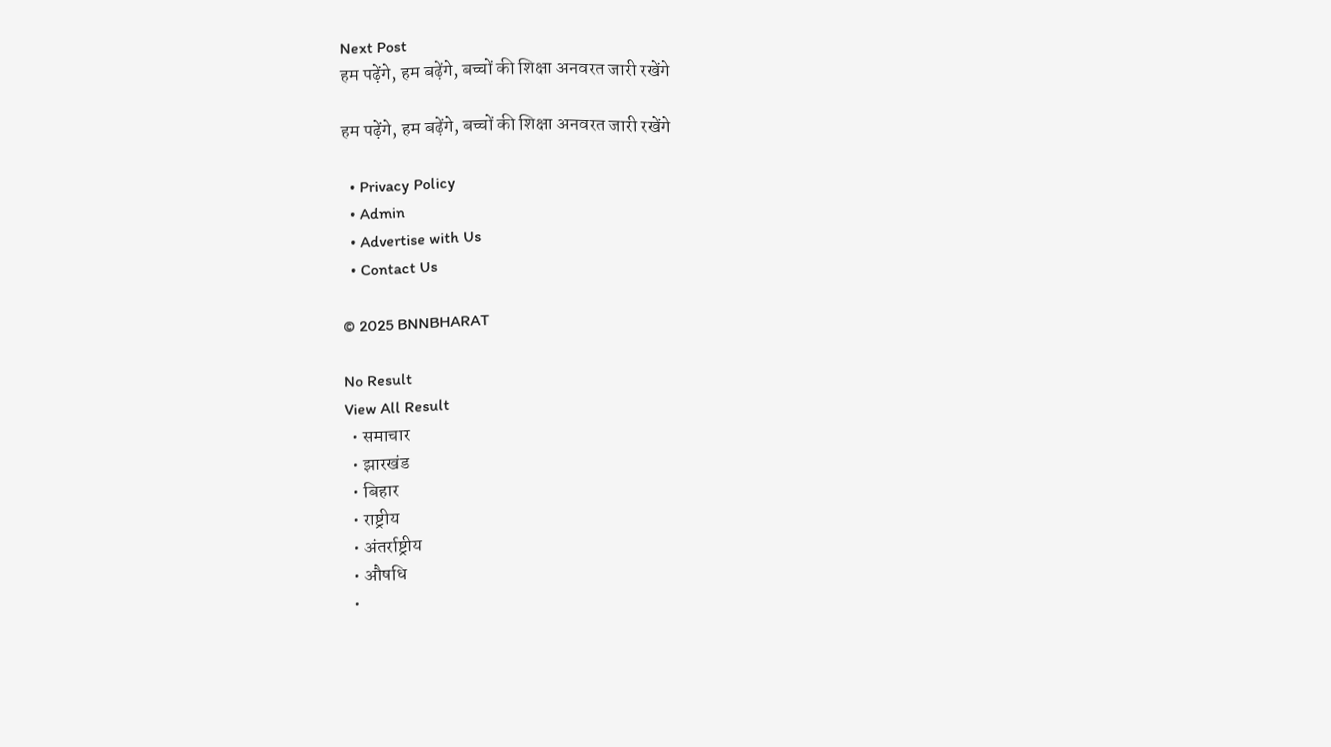Next Post
हम पढ़ेंगे, हम बढ़ेंगे, बच्चों की शिक्षा अनवरत जारी रखेंगे

हम पढ़ेंगे, हम बढ़ेंगे, बच्चों की शिक्षा अनवरत जारी रखेंगे

  • Privacy Policy
  • Admin
  • Advertise with Us
  • Contact Us

© 2025 BNNBHARAT

No Result
View All Result
  • समाचार
  • झारखंड
  • बिहार
  • राष्ट्रीय
  • अंतर्राष्ट्रीय
  • औषधि
  •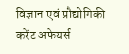विज्ञान एवं प्रौद्योगिकी करेंट अफेयर्स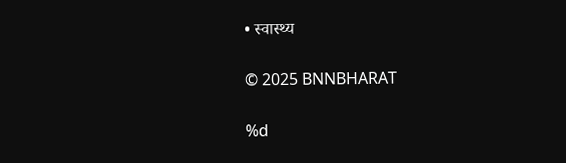• स्वास्थ्य

© 2025 BNNBHARAT

%d